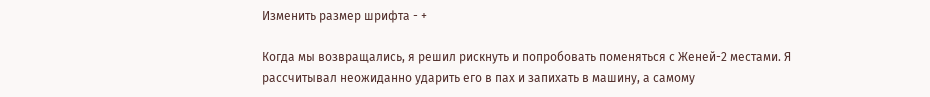Изменить размер шрифта - +

Когда мы возвращались, я решил рискнуть и попробовать поменяться с Женей-2 местами. Я рассчитывал неожиданно ударить его в пах и запихать в машину, а самому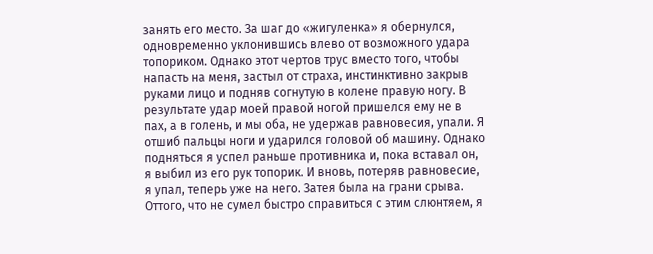занять его место. За шаг до «жигуленка» я обернулся, одновременно уклонившись влево от возможного удара топориком. Однако этот чертов трус вместо того, чтобы напасть на меня, застыл от страха, инстинктивно закрыв руками лицо и подняв согнутую в колене правую ногу. В результате удар моей правой ногой пришелся ему не в пах, а в голень, и мы оба, не удержав равновесия, упали. Я отшиб пальцы ноги и ударился головой об машину. Однако подняться я успел раньше противника и, пока вставал он, я выбил из его рук топорик. И вновь, потеряв равновесие, я упал, теперь уже на него. Затея была на грани срыва. Оттого, что не сумел быстро справиться с этим слюнтяем, я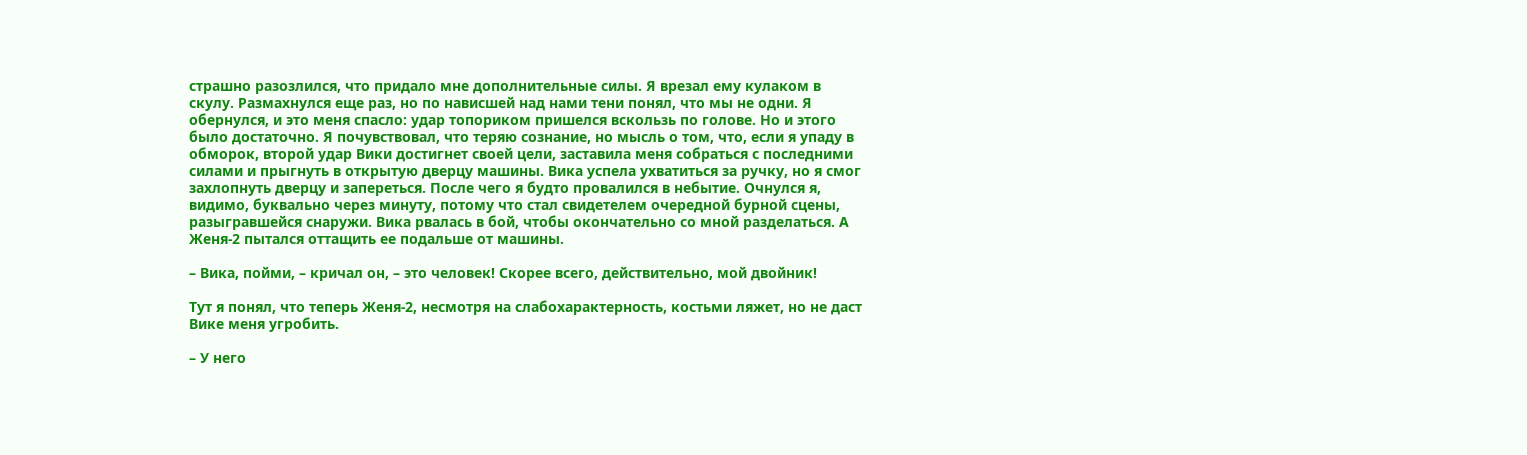страшно разозлился, что придало мне дополнительные силы. Я врезал ему кулаком в скулу. Размахнулся еще раз, но по нависшей над нами тени понял, что мы не одни. Я обернулся, и это меня спасло: удар топориком пришелся вскользь по голове. Но и этого было достаточно. Я почувствовал, что теряю сознание, но мысль о том, что, если я упаду в обморок, второй удар Вики достигнет своей цели, заставила меня собраться с последними силами и прыгнуть в открытую дверцу машины. Вика успела ухватиться за ручку, но я смог захлопнуть дверцу и запереться. После чего я будто провалился в небытие. Очнулся я, видимо, буквально через минуту, потому что стал свидетелем очередной бурной сцены, разыгравшейся снаружи. Вика рвалась в бой, чтобы окончательно со мной разделаться. А Женя-2 пытался оттащить ее подальше от машины.

– Вика, пойми, – кричал он, – это человек! Скорее всего, действительно, мой двойник!

Тут я понял, что теперь Женя-2, несмотря на слабохарактерность, костьми ляжет, но не даст Вике меня угробить.

– У него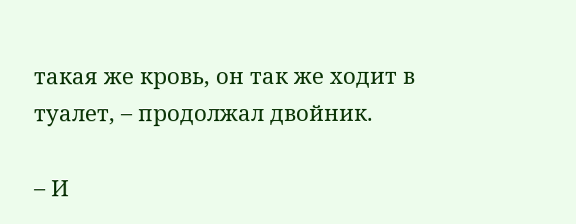такая же кровь, он так же ходит в туалет, – продолжал двойник.

– И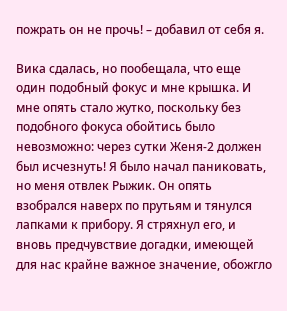пожрать он не прочь! – добавил от себя я.

Вика сдалась, но пообещала, что еще один подобный фокус и мне крышка. И мне опять стало жутко, поскольку без подобного фокуса обойтись было невозможно: через сутки Женя-2 должен был исчезнуть! Я было начал паниковать, но меня отвлек Рыжик. Он опять взобрался наверх по прутьям и тянулся лапками к прибору. Я стряхнул его, и вновь предчувствие догадки, имеющей для нас крайне важное значение, обожгло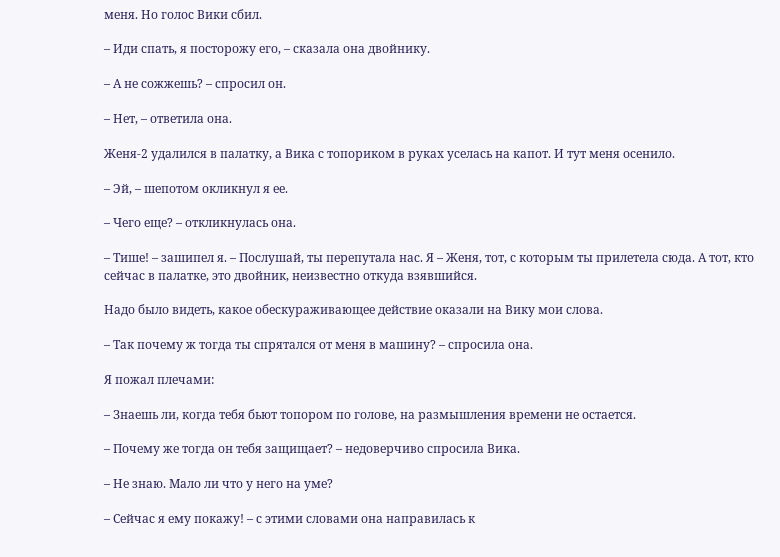меня. Но голос Вики сбил.

– Иди спать, я посторожу его, – сказала она двойнику.

– А не сожжешь? – спросил он.

– Нет, – ответила она.

Женя-2 удалился в палатку, а Вика с топориком в руках уселась на капот. И тут меня осенило.

– Эй, – шепотом окликнул я ее.

– Чего еще? – откликнулась она.

– Тише! – зашипел я. – Послушай, ты перепутала нас. Я – Женя, тот, с которым ты прилетела сюда. А тот, кто сейчас в палатке, это двойник, неизвестно откуда взявшийся.

Надо было видеть, какое обескураживающее действие оказали на Вику мои слова.

– Так почему ж тогда ты спрятался от меня в машину? – спросила она.

Я пожал плечами:

– Знаешь ли, когда тебя бьют топором по голове, на размышления времени не остается.

– Почему же тогда он тебя защищает? – недоверчиво спросила Вика.

– Не знаю. Мало ли что у него на уме?

– Сейчас я ему покажу! – с этими словами она направилась к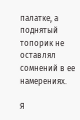палатке, а поднятый топорик не оставлял сомнений в ее намерениях.

Я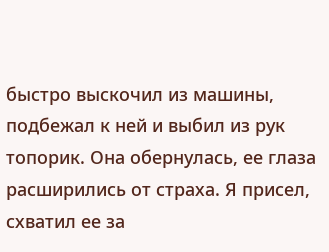быстро выскочил из машины, подбежал к ней и выбил из рук топорик. Она обернулась, ее глаза расширились от страха. Я присел, схватил ее за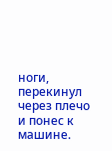ноги, перекинул через плечо и понес к машине.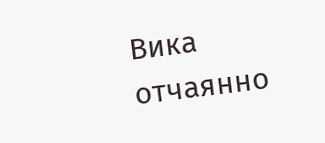Вика отчаянно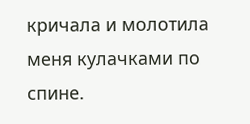кричала и молотила меня кулачками по спине.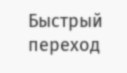Быстрый переход